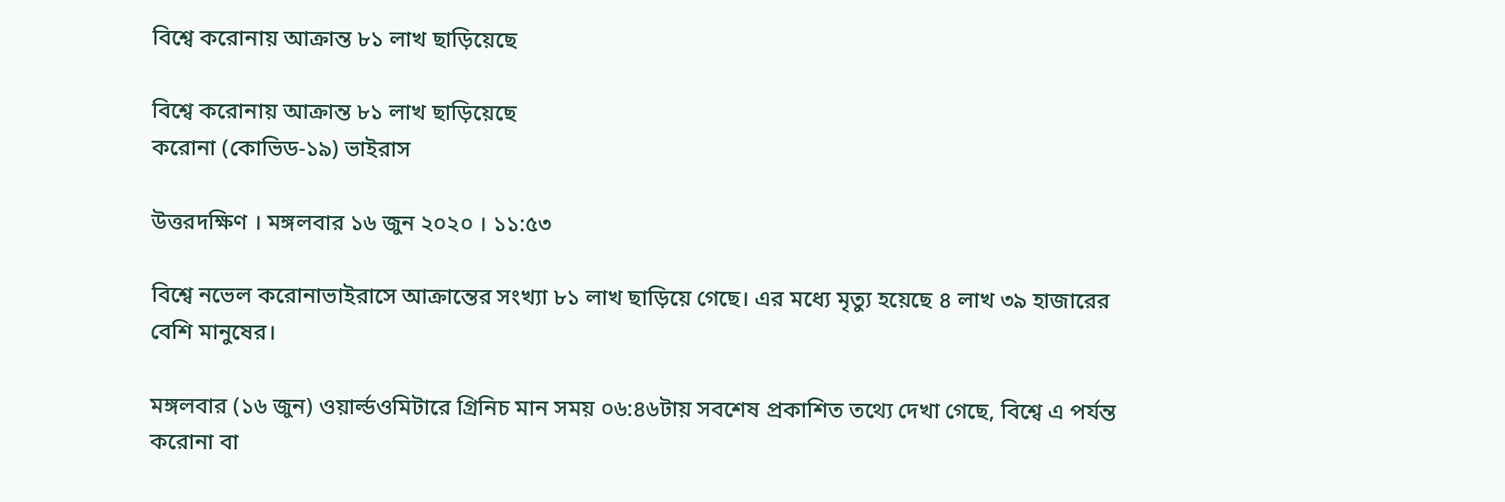বিশ্বে করোনায় আক্রান্ত ৮১ লাখ ছাড়িয়েছে

বিশ্বে করোনায় আক্রান্ত ৮১ লাখ ছাড়িয়েছে
করোনা (কোভিড-১৯) ভাইরাস

উত্তরদক্ষিণ । মঙ্গলবার ১৬ জুন ২০২০ । ১১:৫৩

বিশ্বে নভেল করোনাভাইরাসে আক্রান্তের সংখ্যা ৮১ লাখ ছাড়িয়ে গেছে। এর মধ্যে মৃত্যু হয়েছে ৪ লাখ ৩৯ হাজারের বেশি মানুষের।

মঙ্গলবার (১৬ জুন) ওয়ার্ল্ডওমিটারে গ্রিনিচ মান সময় ০৬:৪৬টায় সবশেষ প্রকাশিত তথ্যে দেখা গেছে, বিশ্বে এ পর্যন্ত করোনা বা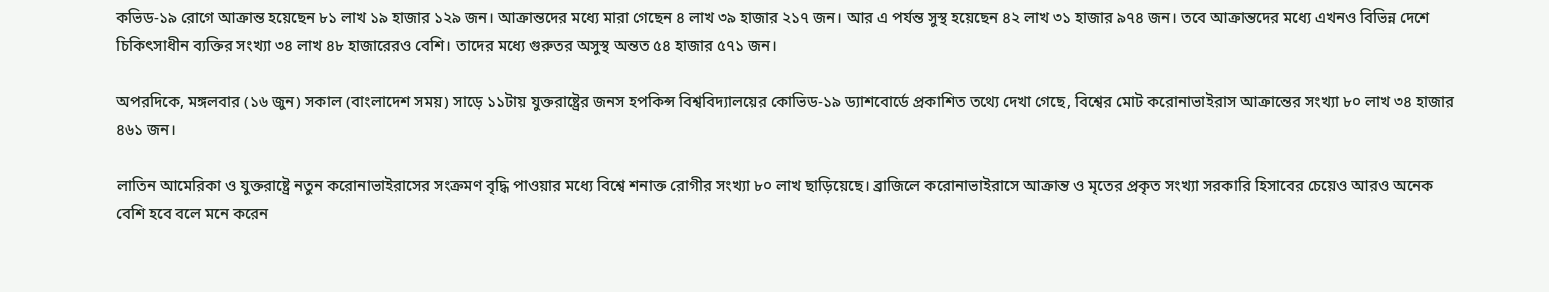কভিড-১৯ রোগে আক্রান্ত হয়েছেন ৮১ লাখ ১৯ হাজার ১২৯ জন। আক্রান্তদের মধ্যে মারা গেছেন ৪ লাখ ৩৯ হাজার ২১৭ জন। আর এ পর্যন্ত সুস্থ হয়েছেন ৪২ লাখ ৩১ হাজার ৯৭৪ জন। তবে আক্রান্তদের মধ্যে এখনও বিভিন্ন দেশে চিকিৎসাধীন ব্যক্তির সংখ্যা ৩৪ লাখ ৪৮ হাজারেরও বেশি। তাদের মধ্যে গুরুতর অসুস্থ অন্তত ৫৪ হাজার ৫৭১ জন।

অপরদিকে, মঙ্গলবার (১৬ জুন) সকাল (বাংলাদেশ সময়) সাড়ে ১১টায় যুক্তরাষ্ট্রের জনস হপকিন্স বিশ্ববিদ্যালয়ের কোভিড-১৯ ড্যাশবোর্ডে প্রকাশিত তথ্যে দেখা গেছে, বিশ্বের মোট করোনাভাইরাস আক্রান্তের সংখ্যা ৮০ লাখ ৩৪ হাজার ৪৬১ জন।

লাতিন আমেরিকা ও যুক্তরাষ্ট্রে নতুন করোনাভাইরাসের সংক্রমণ বৃদ্ধি পাওয়ার মধ্যে বিশ্বে শনাক্ত রোগীর সংখ্যা ৮০ লাখ ছাড়িয়েছে। ব্রাজিলে করোনাভাইরাসে আক্রান্ত ও মৃতের প্রকৃত সংখ্যা সরকারি হিসাবের চেয়েও আরও অনেক বেশি হবে বলে মনে করেন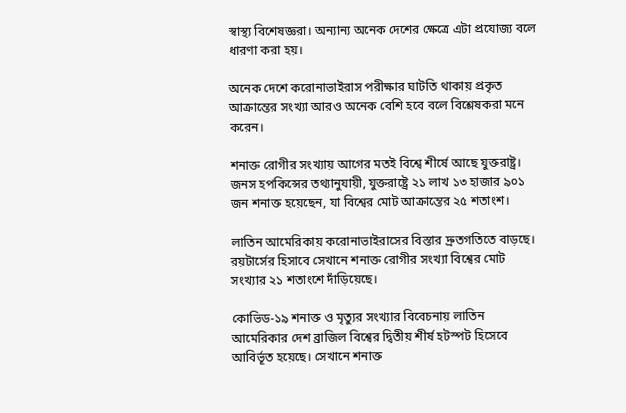স্বাস্থ্য বিশেষজ্ঞরা। অন্যান্য অনেক দেশের ক্ষেত্রে এটা প্রযোজ্য বলে ধারণা করা হয়।

অনেক দেশে করোনাভাইরাস পরীক্ষার ঘাটতি থাকায় প্রকৃত আক্রান্তের সংখ্যা আরও অনেক বেশি হবে বলে বিশ্লেষকরা মনে করেন।

শনাক্ত রোগীর সংখ্যায় আগের মতই বিশ্বে শীর্ষে আছে যুক্তরাষ্ট্র। জনস হপকিন্সের তথ্যানুযায়ী, যুক্তরাষ্ট্রে ২১ লাখ ১৩ হাজার ৯০১ জন শনাক্ত হয়েছেন, যা বিশ্বের মোট আক্রান্তের ২৫ শতাংশ।

লাতিন আমেরিকায় করোনাভাইরাসের বিস্তার দ্রুতগতিতে বাড়ছে। রয়টার্সের হিসাবে সেখানে শনাক্ত রোগীর সংখ্যা বিশ্বের মোট সংখ্যার ২১ শতাংশে দাঁড়িয়েছে।

কোভিড-১৯ শনাক্ত ও মৃত্যুর সংখ্যার বিবেচনায় লাতিন আমেরিকার দেশ ব্রাজিল বিশ্বের দ্বিতীয় শীর্ষ হটস্পট হিসেবে আবির্ভূত হয়েছে। সেখানে শনাক্ত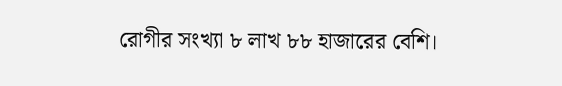রোগীর সংখ্যা ৮ লাখ ৮৮ হাজারের বেশি।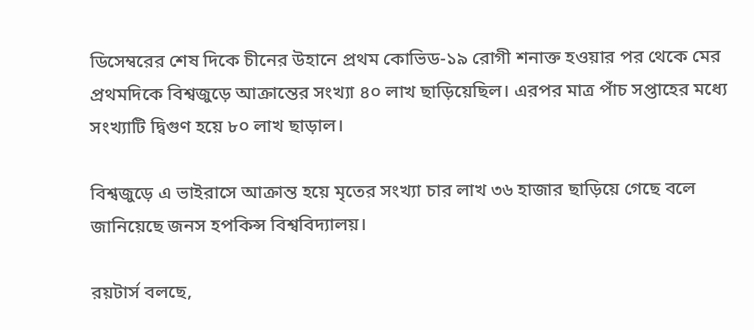ডিসেম্বরের শেষ দিকে চীনের উহানে প্রথম কোভিড-১৯ রোগী শনাক্ত হওয়ার পর থেকে মের প্রথমদিকে বিশ্বজুড়ে আক্রান্তের সংখ্যা ৪০ লাখ ছাড়িয়েছিল। এরপর মাত্র পাঁচ সপ্তাহের মধ্যে সংখ্যাটি দ্বিগুণ হয়ে ৮০ লাখ ছাড়াল।

বিশ্বজুড়ে এ ভাইরাসে আক্রান্ত হয়ে মৃতের সংখ্যা চার লাখ ৩৬ হাজার ছাড়িয়ে গেছে বলে জানিয়েছে জনস হপকিন্স বিশ্ববিদ্যালয়।

রয়টার্স বলছে,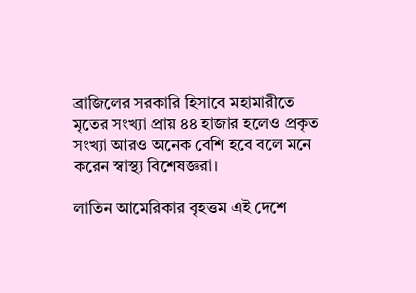ব্রাজিলের সরকারি হিসাবে মহামারীতে মৃতের সংখ্যা প্রায় ৪৪ হাজার হলেও প্রকৃত সংখ্যা আরও অনেক বেশি হবে বলে মনে করেন স্বাস্থ্য বিশেষজ্ঞরা।

লাতিন আমেরিকার বৃহত্তম এই দেশে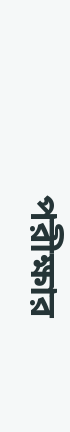পরীক্ষার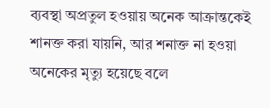ব্যবস্থা অপ্রতুল হওয়ায় অনেক আক্রান্তকেই শানক্ত করা যায়নি, আর শনাক্ত না হওয়া অনেকের মৃত্যু হয়েছে বলে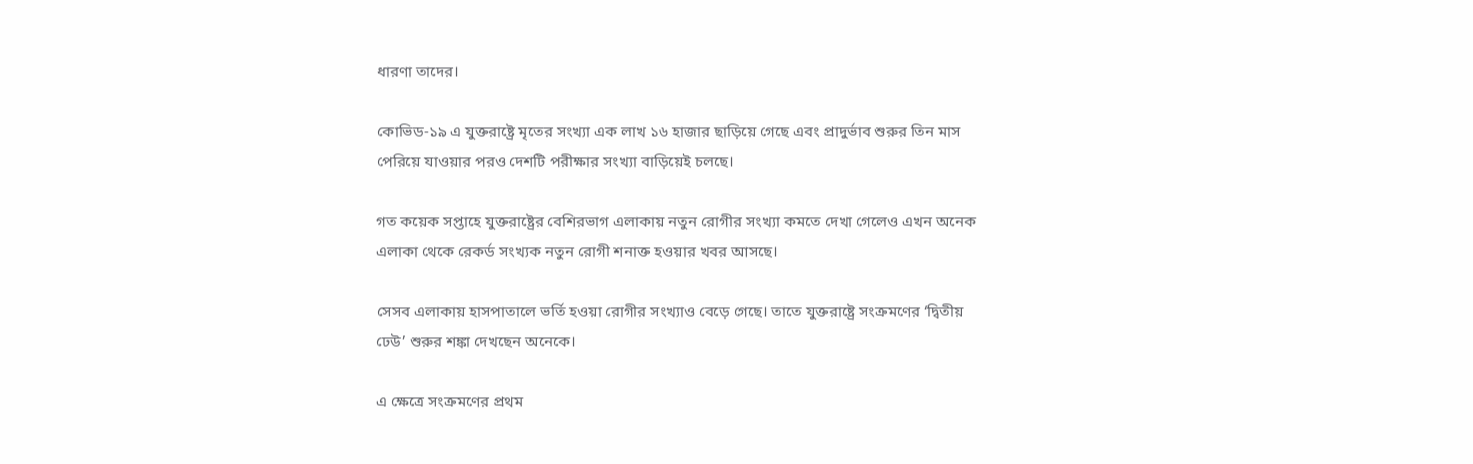ধারণা তাদের।

কোভিড-১৯ এ যুক্তরাষ্ট্রে মৃতের সংখ্যা এক লাখ ১৬ হাজার ছাড়িয়ে গেছে এবং প্রাদুর্ভাব শুরুর তিন মাস পেরিয়ে যাওয়ার পরও দেশটি পরীক্ষার সংখ্যা বাড়িয়েই চলছে।

গত কয়েক সপ্তাহে যুক্তরাষ্ট্রের বেশিরভাগ এলাকায় নতুন রোগীর সংখ্যা কমতে দেখা গেলেও এখন অনেক এলাকা থেকে রেকর্ড সংখ্যক নতুন রোগী শনাক্ত হওয়ার খবর আসছে।

সেসব এলাকায় হাসপাতালে ভর্তি হওয়া রোগীর সংখ্যাও বেড়ে গেছে। তাতে যুক্তরাষ্ট্রে সংক্রমণের ‘দ্বিতীয় ঢেউ’ শুরুর শঙ্কা দেখছেন অনেকে।

এ ক্ষেত্রে সংক্রমণের প্রথম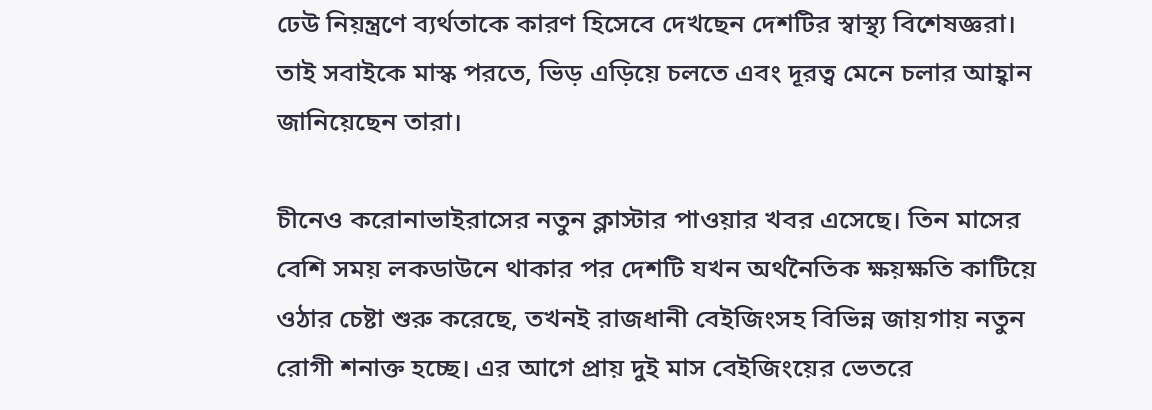ঢেউ নিয়ন্ত্রণে ব্যর্থতাকে কারণ হিসেবে দেখছেন দেশটির স্বাস্থ্য বিশেষজ্ঞরা। তাই সবাইকে মাস্ক পরতে, ভিড় এড়িয়ে চলতে এবং দূরত্ব মেনে চলার আহ্বান জানিয়েছেন তারা।

চীনেও করোনাভাইরাসের নতুন ক্লাস্টার পাওয়ার খবর এসেছে। তিন মাসের বেশি সময় লকডাউনে থাকার পর দেশটি যখন অর্থনৈতিক ক্ষয়ক্ষতি কাটিয়ে ওঠার চেষ্টা শুরু করেছে, তখনই রাজধানী বেইজিংসহ বিভিন্ন জায়গায় নতুন রোগী শনাক্ত হচ্ছে। এর আগে প্রায় দুই মাস বেইজিংয়ের ভেতরে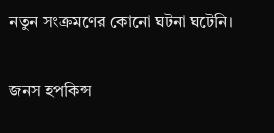নতুন সংক্রমণের কোনো ঘটনা ঘটেনি।

জনস হপকিন্স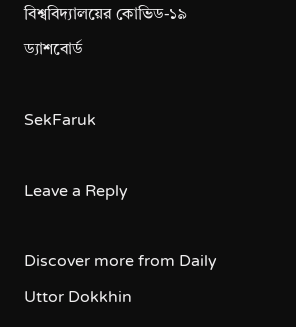বিশ্ববিদ্যালয়ের কোভিড-১৯ ড্যাশবোর্ড

SekFaruk

Leave a Reply

Discover more from Daily Uttor Dokkhin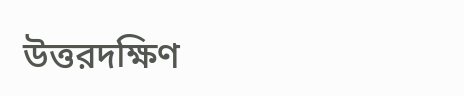উত্তরদক্ষিণ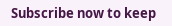Subscribe now to keep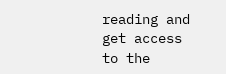reading and get access to the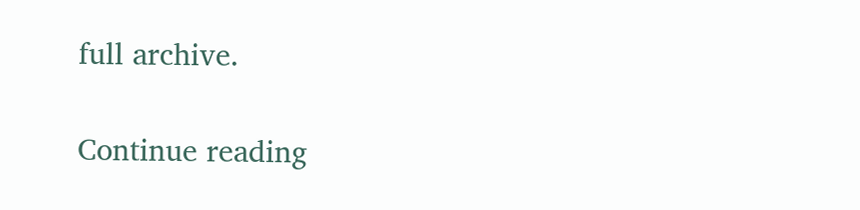full archive.

Continue reading